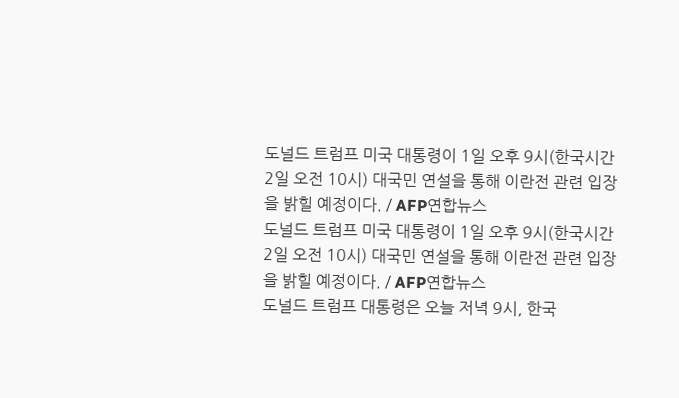도널드 트럼프 미국 대통령이 1일 오후 9시(한국시간 2일 오전 10시) 대국민 연설을 통해 이란전 관련 입장을 밝힐 예정이다. / AFP연합뉴스
도널드 트럼프 미국 대통령이 1일 오후 9시(한국시간 2일 오전 10시) 대국민 연설을 통해 이란전 관련 입장을 밝힐 예정이다. / AFP연합뉴스
도널드 트럼프 대통령은 오늘 저녁 9시, 한국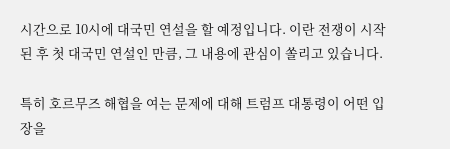시간으로 10시에 대국민 연설을 할 예정입니다. 이란 전쟁이 시작된 후 첫 대국민 연설인 만큼, 그 내용에 관심이 쏠리고 있습니다.

특히 호르무즈 해협을 여는 문제에 대해 트럼프 대통령이 어떤 입장을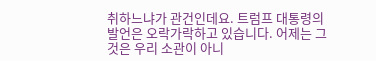취하느냐가 관건인데요. 트럼프 대통령의 발언은 오락가락하고 있습니다. 어제는 그것은 우리 소관이 아니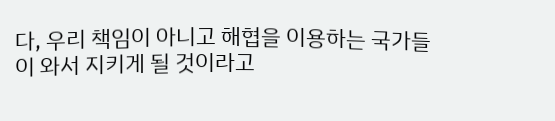다, 우리 책임이 아니고 해협을 이용하는 국가들이 와서 지키게 될 것이라고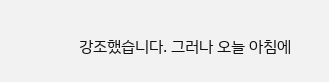강조했습니다. 그러나 오늘 아침에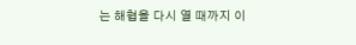는 해협을 다시 열 때까지 이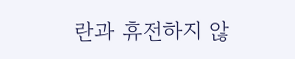란과 휴전하지 않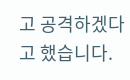고 공격하겠다고 했습니다.